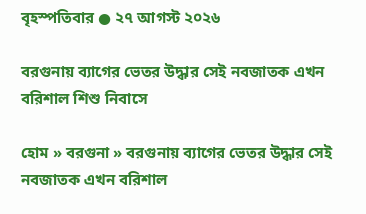বৃহস্পতিবার ● ২৭ আগস্ট ২০২৬

বরগুনায় ব্যাগের ভেতর উদ্ধার সেই নবজাতক এখন বরিশাল শিশু নিবাসে

হোম » বরগুনা » বরগুনায় ব্যাগের ভেতর উদ্ধার সেই নবজাতক এখন বরিশাল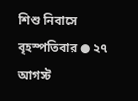শিশু নিবাসে
বৃহস্পতিবার ● ২৭ আগস্ট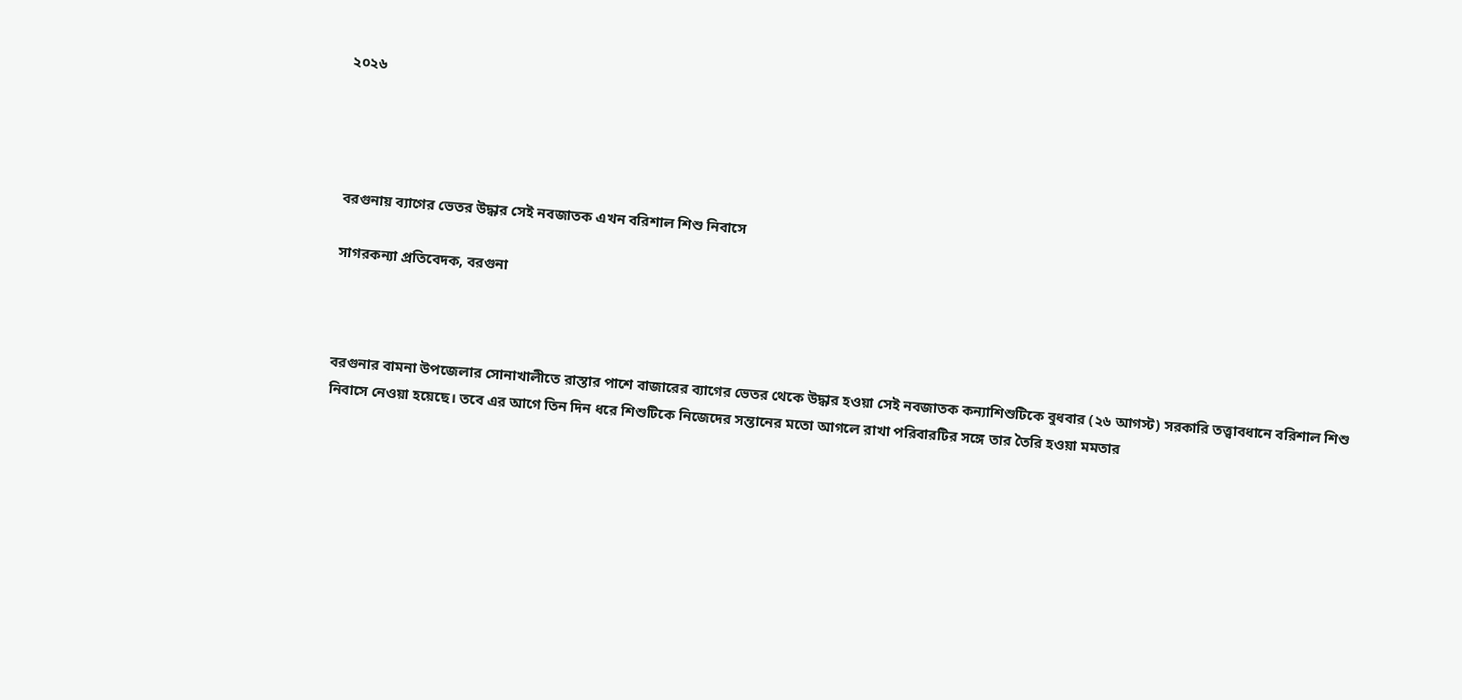২০২৬




বরগুনায় ব্যাগের ভেতর উদ্ধার সেই নবজাতক এখন বরিশাল শিশু নিবাসে

সাগরকন্যা প্রতিবেদক, বরগুনা



বরগুনার বামনা উপজেলার সোনাখালীতে রাস্তার পাশে বাজারের ব্যাগের ভেতর থেকে উদ্ধার হওয়া সেই নবজাতক কন্যাশিশুটিকে বুধবার (২৬ আগস্ট) সরকারি তত্ত্বাবধানে বরিশাল শিশু নিবাসে নেওয়া হয়েছে। তবে এর আগে তিন দিন ধরে শিশুটিকে নিজেদের সন্তানের মতো আগলে রাখা পরিবারটির সঙ্গে তার তৈরি হওয়া মমতার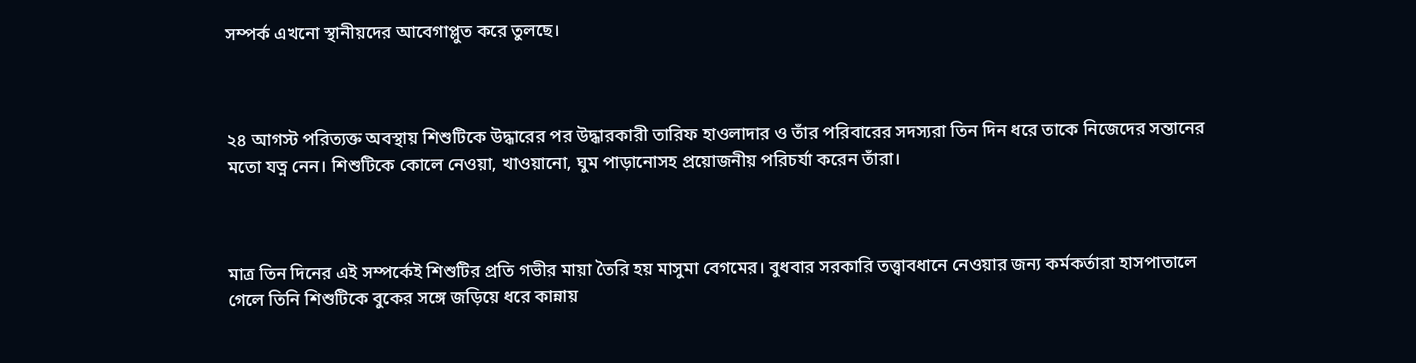সম্পর্ক এখনো স্থানীয়দের আবেগাপ্লুত করে তুলছে।



২৪ আগস্ট পরিত্যক্ত অবস্থায় শিশুটিকে উদ্ধারের পর উদ্ধারকারী তারিফ হাওলাদার ও তাঁর পরিবারের সদস্যরা তিন দিন ধরে তাকে নিজেদের সন্তানের মতো যত্ন নেন। শিশুটিকে কোলে নেওয়া, খাওয়ানো, ঘুম পাড়ানোসহ প্রয়োজনীয় পরিচর্যা করেন তাঁরা।



মাত্র তিন দিনের এই সম্পর্কেই শিশুটির প্রতি গভীর মায়া তৈরি হয় মাসুমা বেগমের। বুধবার সরকারি তত্ত্বাবধানে নেওয়ার জন্য কর্মকর্তারা হাসপাতালে গেলে তিনি শিশুটিকে বুকের সঙ্গে জড়িয়ে ধরে কান্নায়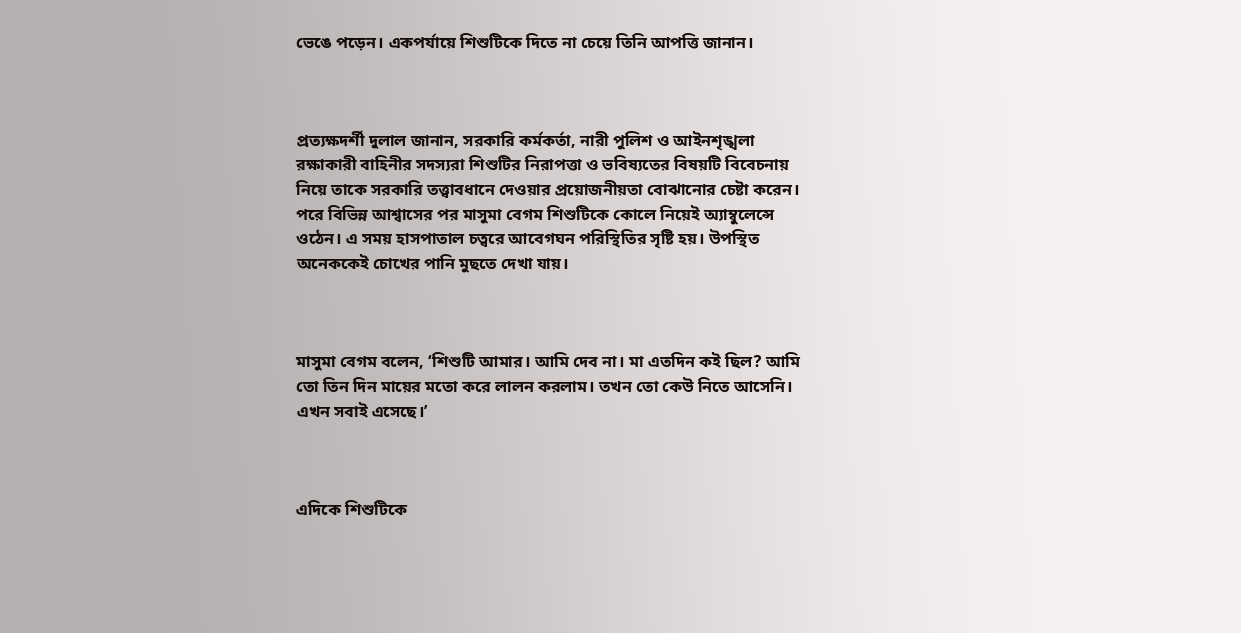ভেঙে পড়েন। একপর্যায়ে শিশুটিকে দিতে না চেয়ে তিনি আপত্তি জানান।



প্রত্যক্ষদর্শী দুলাল জানান, সরকারি কর্মকর্তা, নারী পুলিশ ও আইনশৃঙ্খলা রক্ষাকারী বাহিনীর সদস্যরা শিশুটির নিরাপত্তা ও ভবিষ্যতের বিষয়টি বিবেচনায় নিয়ে তাকে সরকারি তত্ত্বাবধানে দেওয়ার প্রয়োজনীয়তা বোঝানোর চেষ্টা করেন। পরে বিভিন্ন আশ্বাসের পর মাসুমা বেগম শিশুটিকে কোলে নিয়েই অ্যাম্বুলেন্সে ওঠেন। এ সময় হাসপাতাল চত্বরে আবেগঘন পরিস্থিতির সৃষ্টি হয়। উপস্থিত অনেককেই চোখের পানি মুছতে দেখা যায়।



মাসুমা বেগম বলেন, ‘শিশুটি আমার। আমি দেব না। মা এতদিন কই ছিল? আমি তো তিন দিন মায়ের মতো করে লালন করলাম। তখন তো কেউ নিতে আসেনি। এখন সবাই এসেছে।’



এদিকে শিশুটিকে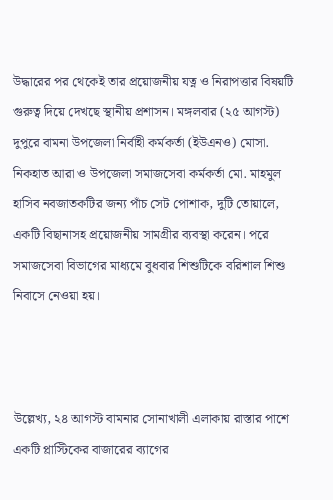উদ্ধারের পর থেকেই তার প্রয়োজনীয় যত্ন ও নিরাপত্তার বিষয়টি গুরুত্ব দিয়ে দেখছে স্থানীয় প্রশাসন। মঙ্গলবার (২৫ আগস্ট) দুপুরে বামনা উপজেলা নির্বাহী কর্মকর্তা (ইউএনও) মোসা. নিকহাত আরা ও উপজেলা সমাজসেবা কর্মকর্তা মো. মাহমুল হাসিব নবজাতকটির জন্য পাঁচ সেট পোশাক, দুটি তোয়ালে, একটি বিছানাসহ প্রয়োজনীয় সামগ্রীর ব্যবস্থা করেন। পরে সমাজসেবা বিভাগের মাধ্যমে বুধবার শিশুটিকে বরিশাল শিশু নিবাসে নেওয়া হয়।



উল্লেখ্য, ২৪ আগস্ট বামনার সোনাখালী এলাকায় রাস্তার পাশে একটি প্লাস্টিকের বাজারের ব্যাগের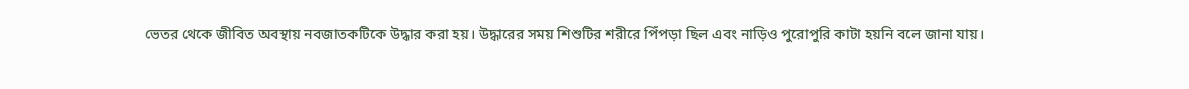ভেতর থেকে জীবিত অবস্থায় নবজাতকটিকে উদ্ধার করা হয়। উদ্ধারের সময় শিশুটির শরীরে পিঁপড়া ছিল এবং নাড়িও পুরোপুরি কাটা হয়নি বলে জানা যায়।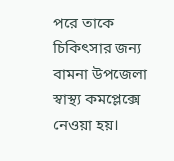পরে তাকে চিকিৎসার জন্য বামনা উপজেলা স্বাস্থ্য কমপ্লেক্সে নেওয়া হয়।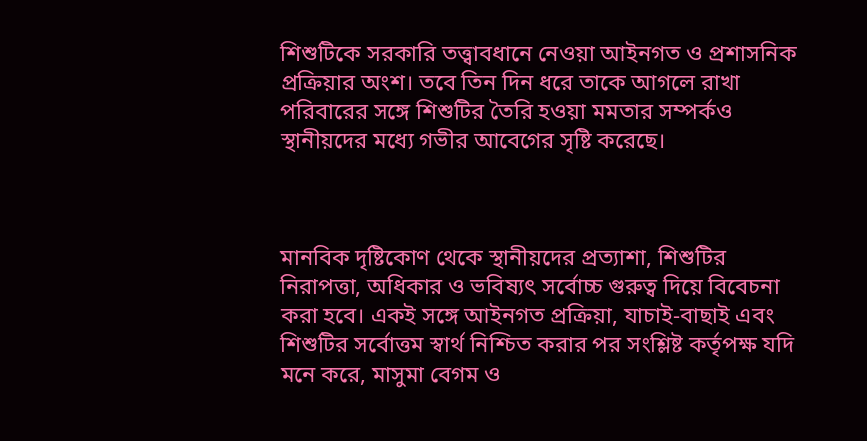শিশুটিকে সরকারি তত্ত্বাবধানে নেওয়া আইনগত ও প্রশাসনিক প্রক্রিয়ার অংশ। তবে তিন দিন ধরে তাকে আগলে রাখা পরিবারের সঙ্গে শিশুটির তৈরি হওয়া মমতার সম্পর্কও স্থানীয়দের মধ্যে গভীর আবেগের সৃষ্টি করেছে।



মানবিক দৃষ্টিকোণ থেকে স্থানীয়দের প্রত্যাশা, শিশুটির নিরাপত্তা, অধিকার ও ভবিষ্যৎ সর্বোচ্চ গুরুত্ব দিয়ে বিবেচনা করা হবে। একই সঙ্গে আইনগত প্রক্রিয়া, যাচাই-বাছাই এবং শিশুটির সর্বোত্তম স্বার্থ নিশ্চিত করার পর সংশ্লিষ্ট কর্তৃপক্ষ যদি মনে করে, মাসুমা বেগম ও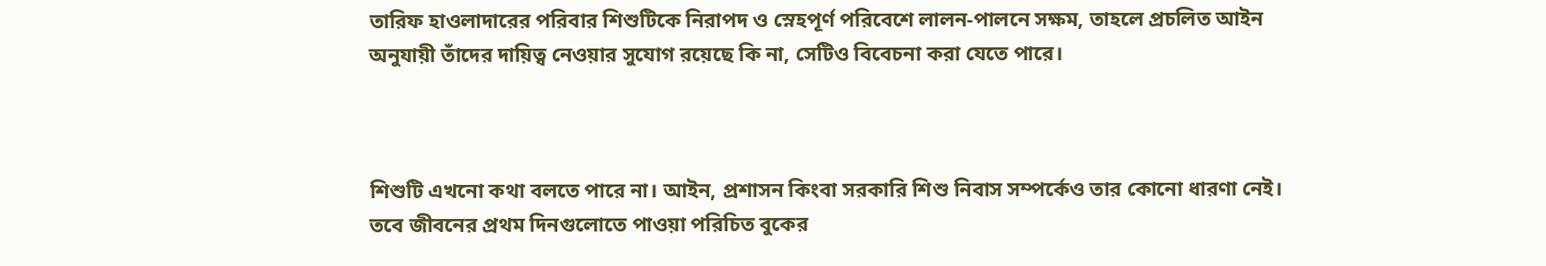তারিফ হাওলাদারের পরিবার শিশুটিকে নিরাপদ ও স্নেহপূর্ণ পরিবেশে লালন-পালনে সক্ষম, তাহলে প্রচলিত আইন অনুযায়ী তাঁদের দায়িত্ব নেওয়ার সুযোগ রয়েছে কি না, সেটিও বিবেচনা করা যেতে পারে।



শিশুটি এখনো কথা বলতে পারে না। আইন, প্রশাসন কিংবা সরকারি শিশু নিবাস সম্পর্কেও তার কোনো ধারণা নেই। তবে জীবনের প্রথম দিনগুলোতে পাওয়া পরিচিত বুকের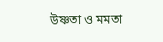উষ্ণতা ও মমতা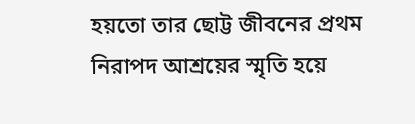হয়তো তার ছোট্ট জীবনের প্রথম নিরাপদ আশ্রয়ের স্মৃতি হয়ে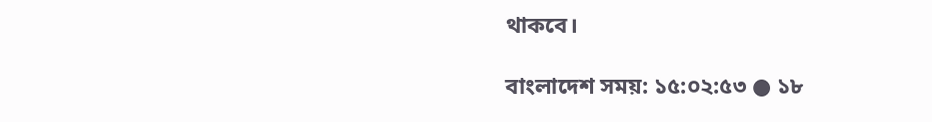থাকবে।

বাংলাদেশ সময়: ১৫:০২:৫৩ ● ১৮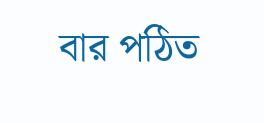বার পঠিত